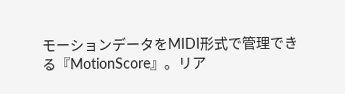モーションデータをMIDI形式で管理できる『MotionScore』。リア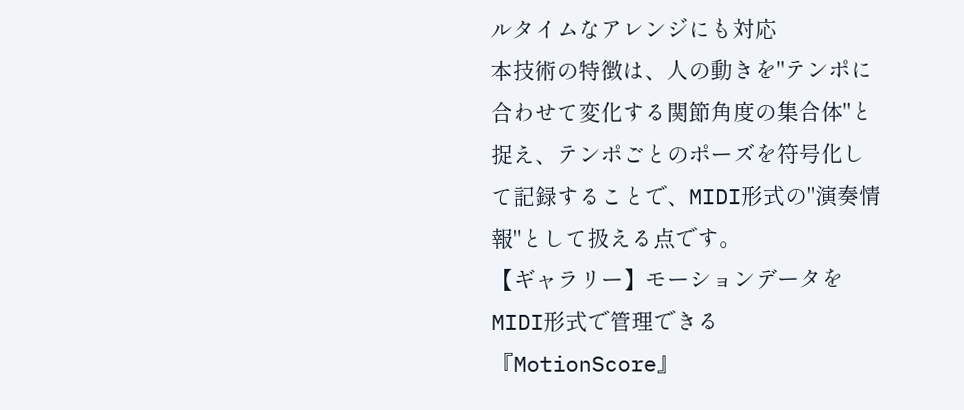ルタイムなアレンジにも対応
本技術の特徴は、人の動きを"テンポに合わせて変化する関節角度の集合体"と捉え、テンポごとのポーズを符号化して記録することで、MIDI形式の"演奏情報"として扱える点です。
【ギャラリー】モーションデータをMIDI形式で管理できる『MotionScore』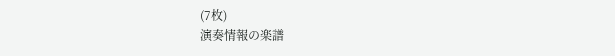(7枚)
演奏情報の楽譜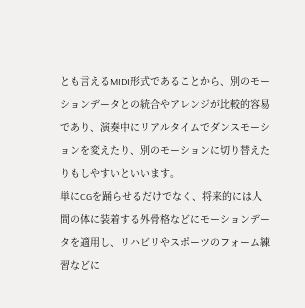とも言えるMIDI形式であることから、別のモーションデータとの統合やアレンジが比較的容易であり、演奏中にリアルタイムでダンスモーションを変えたり、別のモーションに切り替えたりもしやすいといいます。
単にCGを踊らせるだけでなく、将来的には人間の体に装着する外骨格などにモーションデータを適用し、リハビリやスポーツのフォーム練習などに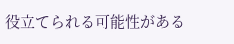役立てられる可能性がある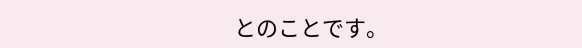とのことです。